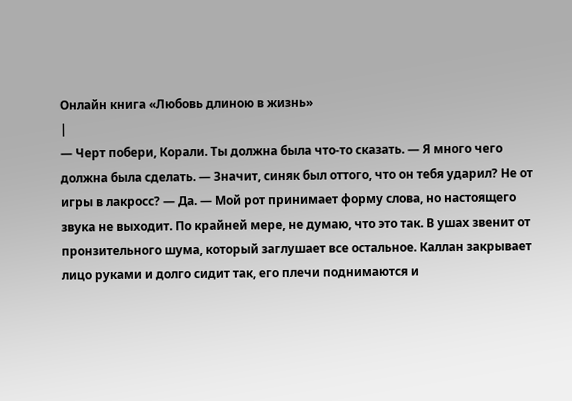Онлайн книга «Любовь длиною в жизнь»
|
— Черт побери, Корали. Ты должна была что-то сказать. — Я много чего должна была сделать. — Значит, синяк был оттого, что он тебя ударил? Не от игры в лакросс? — Да. — Мой рот принимает форму слова, но настоящего звука не выходит. По крайней мере, не думаю, что это так. В ушах звенит от пронзительного шума, который заглушает все остальное. Каллан закрывает лицо руками и долго сидит так, его плечи поднимаются и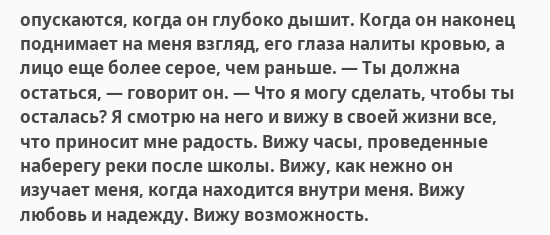опускаются, когда он глубоко дышит. Когда он наконец поднимает на меня взгляд, его глаза налиты кровью, а лицо еще более серое, чем раньше. — Ты должна остаться, — говорит он. — Что я могу сделать, чтобы ты осталась? Я смотрю на него и вижу в своей жизни все, что приносит мне радость. Вижу часы, проведенные наберегу реки после школы. Вижу, как нежно он изучает меня, когда находится внутри меня. Вижу любовь и надежду. Вижу возможность.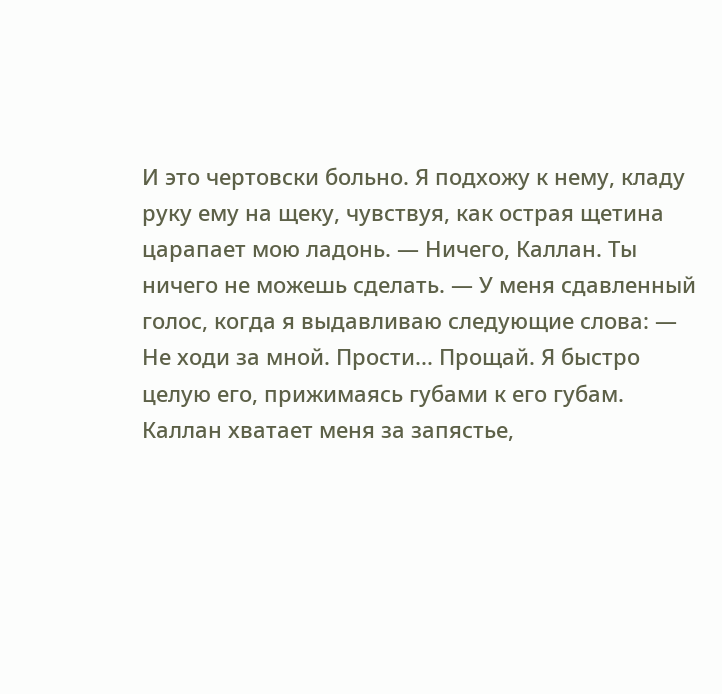И это чертовски больно. Я подхожу к нему, кладу руку ему на щеку, чувствуя, как острая щетина царапает мою ладонь. — Ничего, Каллан. Ты ничего не можешь сделать. — У меня сдавленный голос, когда я выдавливаю следующие слова: — Не ходи за мной. Прости... Прощай. Я быстро целую его, прижимаясь губами к его губам. Каллан хватает меня за запястье,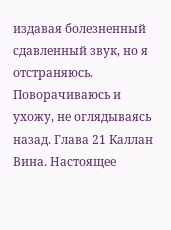издавая болезненный сдавленный звук, но я отстраняюсь. Поворачиваюсь и ухожу, не оглядываясь назад. Глава 21 Каллан Вина. Настоящее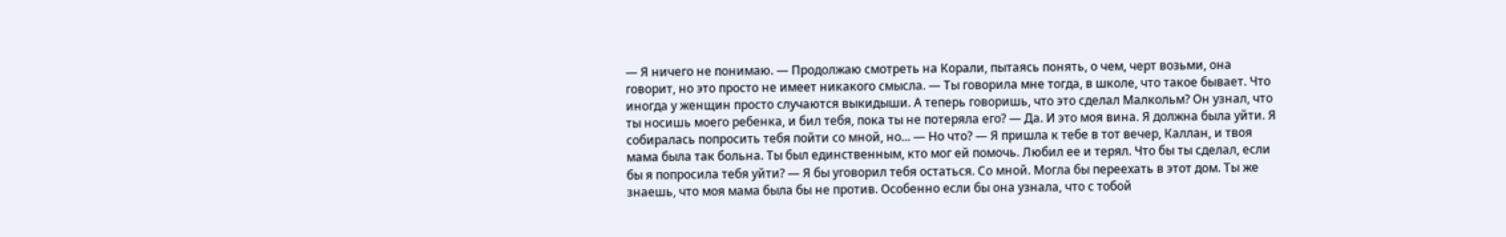— Я ничего не понимаю. — Продолжаю смотреть на Корали, пытаясь понять, о чем, черт возьми, она говорит, но это просто не имеет никакого смысла. — Ты говорила мне тогда, в школе, что такое бывает. Что иногда у женщин просто случаются выкидыши. А теперь говоришь, что это сделал Малкольм? Он узнал, что ты носишь моего ребенка, и бил тебя, пока ты не потеряла его? — Да. И это моя вина. Я должна была уйти. Я собиралась попросить тебя пойти со мной, но... — Но что? — Я пришла к тебе в тот вечер, Каллан, и твоя мама была так больна. Ты был единственным, кто мог ей помочь. Любил ее и терял. Что бы ты сделал, если бы я попросила тебя уйти? — Я бы уговорил тебя остаться. Со мной. Могла бы переехать в этот дом. Ты же знаешь, что моя мама была бы не против. Особенно если бы она узнала, что с тобой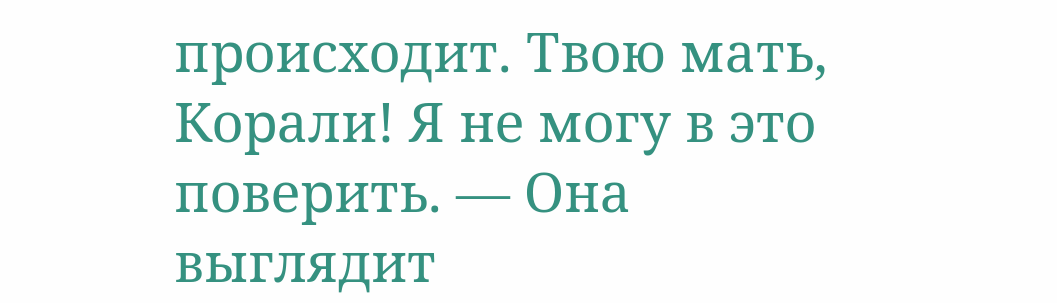происходит. Твою мать, Корали! Я не могу в это поверить. — Она выглядит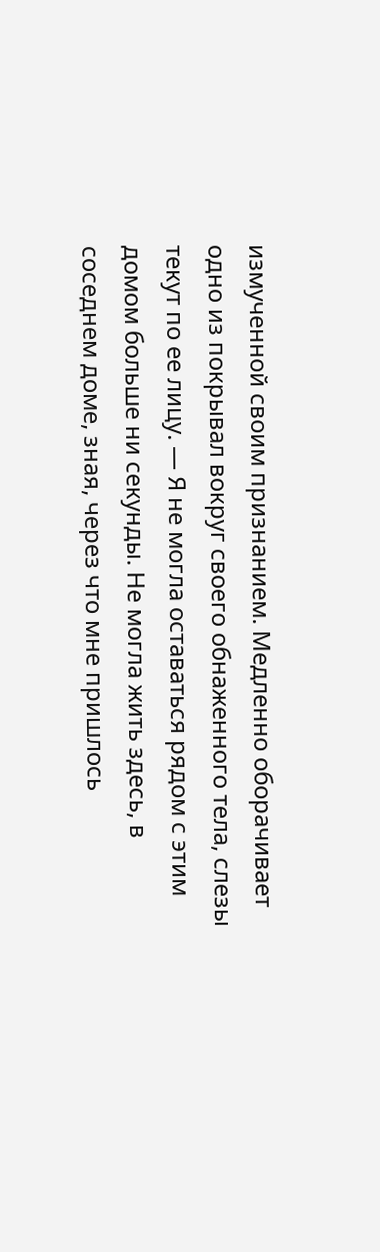измученной своим признанием. Медленно оборачивает одно из покрывал вокруг своего обнаженного тела, слезы текут по ее лицу. — Я не могла оставаться рядом с этим домом больше ни секунды. Не могла жить здесь, в соседнем доме, зная, через что мне пришлось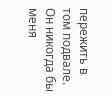пережить в том подвале. Он никогда бы меня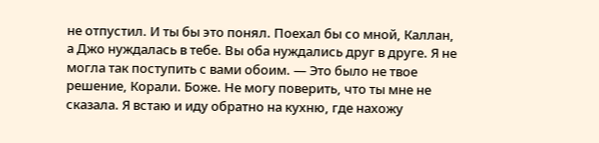не отпустил. И ты бы это понял. Поехал бы со мной, Каллан, а Джо нуждалась в тебе. Вы оба нуждались друг в друге. Я не могла так поступить с вами обоим. — Это было не твое решение, Корали. Боже. Не могу поверить, что ты мне не сказала. Я встаю и иду обратно на кухню, где нахожу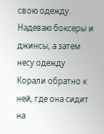свою одежду. Надеваю боксеры и джинсы, а затем несу одежду Корали обратно к ней, где она сидит на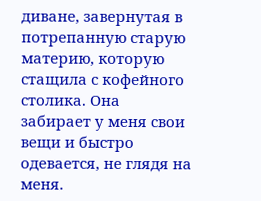диване, завернутая в потрепанную старую материю, которую стащила с кофейного столика. Она забирает у меня свои вещи и быстро одевается, не глядя на меня.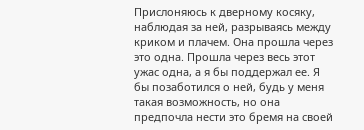Прислоняюсь к дверному косяку, наблюдая за ней, разрываясь между криком и плачем. Она прошла через это одна. Прошла через весь этот ужас одна, а я бы поддержал ее. Я бы позаботился о ней, будь у меня такая возможность, но она предпочла нести это бремя на своей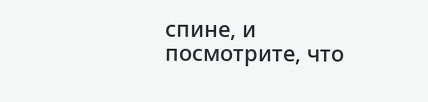спине, и посмотрите, что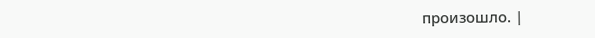произошло. |